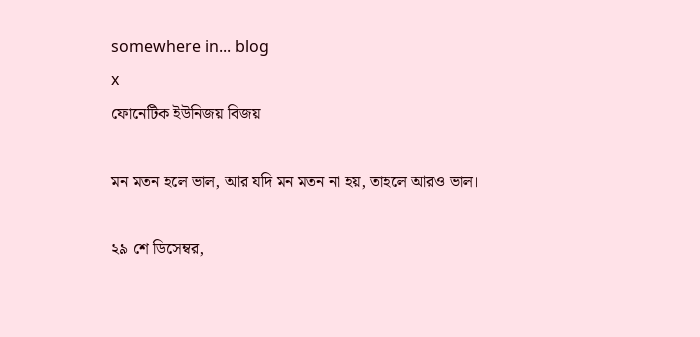somewhere in... blog
x
ফোনেটিক ইউনিজয় বিজয়

মন মতন হলে ভাল, আর যদি মন মতন না হয়, তাহলে আরও ভাল।

২৯ শে ডিসেম্বর,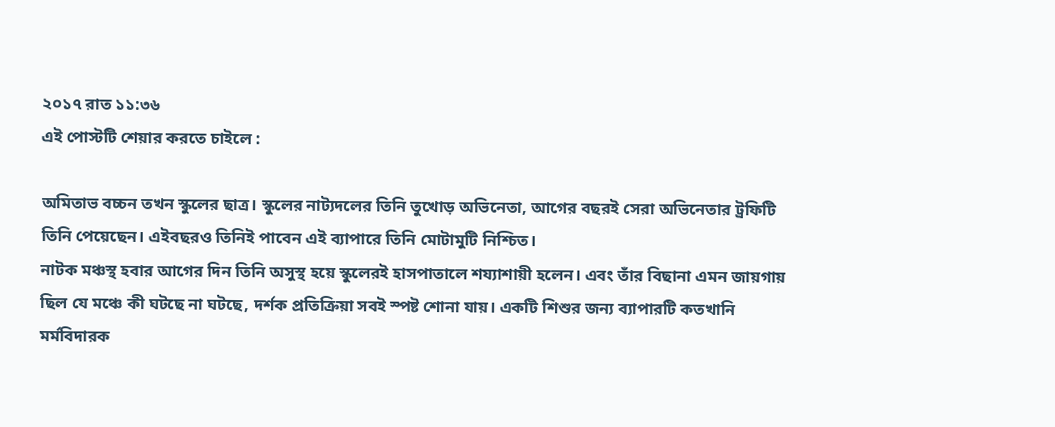২০১৭ রাত ১১:৩৬
এই পোস্টটি শেয়ার করতে চাইলে :

অমিতাভ বচ্চন তখন স্কুলের ছাত্র। স্কুলের নাট্যদলের তিনি তুখোড় অভিনেতা, আগের বছরই সেরা অভিনেতার ট্রফিটি তিনি পেয়েছেন। এইবছরও তিনিই পাবেন এই ব্যাপারে তিনি মোটামুটি নিশ্চিত।
নাটক মঞ্চস্থ হবার আগের দিন তিনি অসুস্থ হয়ে স্কুলেরই হাসপাতালে শয্যাশায়ী হলেন। এবং তাঁর বিছানা এমন জায়গায় ছিল যে মঞ্চে কী ঘটছে না ঘটছে, দর্শক প্রতিক্রিয়া সবই স্পষ্ট শোনা যায়। একটি শিশুর জন্য ব্যাপারটি কতখানি মর্মবিদারক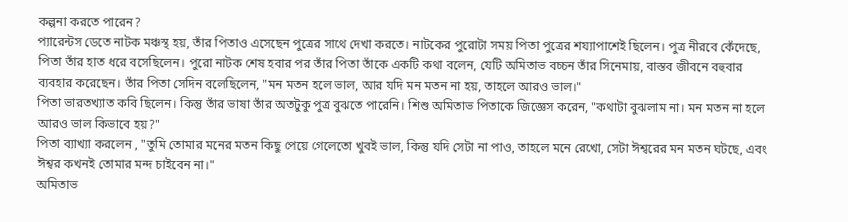কল্পনা করতে পারেন?
প্যারেন্টস ডেতে নাটক মঞ্চস্থ হয়, তাঁর পিতাও এসেছেন পুত্রের সাথে দেখা করতে। নাটকের পুরোটা সময় পিতা পুত্রের শয্যাপাশেই ছিলেন। পুত্র নীরবে কেঁদেছে, পিতা তাঁর হাত ধরে বসেছিলেন। পুরো নাটক শেষ হবার পর তাঁর পিতা তাঁকে একটি কথা বলেন, যেটি অমিতাভ বচ্চন তাঁর সিনেমায়, বাস্তব জীবনে বহুবার ব্যবহার করেছেন। তাঁর পিতা সেদিন বলেছিলেন, "মন মতন হলে ভাল, আর যদি মন মতন না হয়, তাহলে আরও ভাল।"
পিতা ভারতখ্যাত কবি ছিলেন। কিন্তু তাঁর ভাষা তাঁর অতটুকু পুত্র বুঝতে পারেনি। শিশু অমিতাভ পিতাকে জিজ্ঞেস করেন, "কথাটা বুঝলাম না। মন মতন না হলে আরও ভাল কিভাবে হয়?"
পিতা ব্যাখ্যা করলেন , "তুমি তোমার মনের মতন কিছু পেয়ে গেলেতো খুবই ভাল, কিন্তু যদি সেটা না পাও, তাহলে মনে রেখো, সেটা ঈশ্বরের মন মতন ঘটছে, এবং ঈশ্বর কখনই তোমার মন্দ চাইবেন না।"
অমিতাভ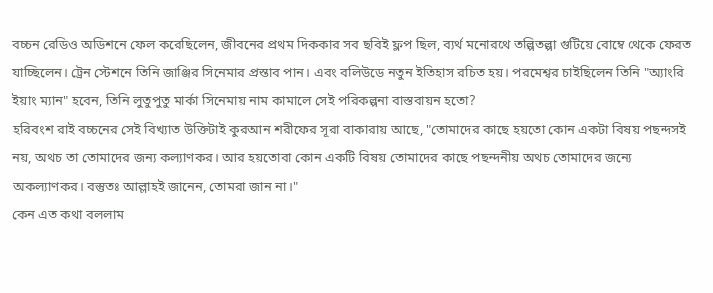বচ্চন রেডিও অডিশনে ফেল করেছিলেন, জীবনের প্রথম দিককার সব ছবিই ফ্লপ ছিল, ব্যর্থ মনোরথে তল্পিতল্পা গুটিয়ে বোম্বে থেকে ফেরত যাচ্ছিলেন। ট্রেন স্টেশনে তিনি জাঞ্জির সিনেমার প্রস্তাব পান। এবং বলিউডে নতুন ইতিহাস রচিত হয়। পরমেশ্বর চাইছিলেন তিনি "অ্যাংরি ইয়াং ম্যান" হবেন, তিনি লুতুপুতু মার্কা সিনেমায় নাম কামালে সেই পরিকল্পনা বাস্তবায়ন হতো?
হরিবংশ রাই বচ্চনের সেই বিখ্যাত উক্তিটাই কুরআন শরীফের সূরা বাকারায় আছে, "তোমাদের কাছে হয়তো কোন একটা বিষয় পছন্দসই নয়, অথচ তা তোমাদের জন্য কল্যাণকর। আর হয়তোবা কোন একটি বিষয় তোমাদের কাছে পছন্দনীয় অথচ তোমাদের জন্যে অকল্যাণকর। বস্তুতঃ আল্লাহই জানেন, তোমরা জান না।"
কেন এত কথা বললাম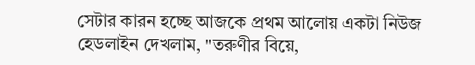সেটার কারন হচ্ছে আজকে প্রথম আলোয় একটা নিউজ হেডলাইন দেখলাম, "তরুণীর বিয়ে,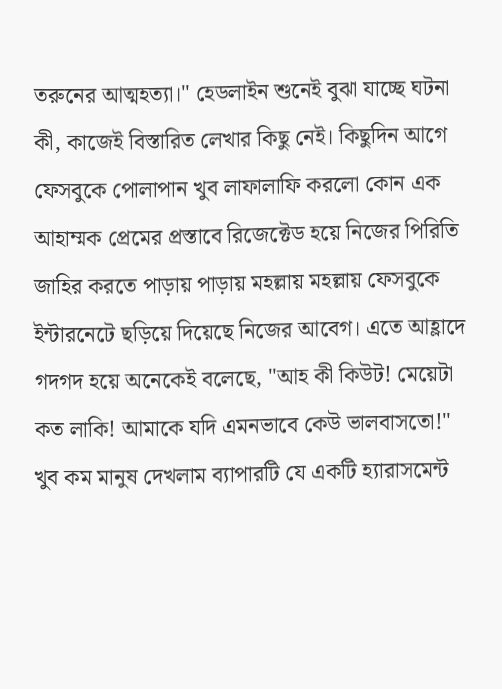তরুনের আত্মহত্যা।" হেডলাইন শুনেই বুঝা যাচ্ছে ঘটনা কী, কাজেই বিস্তারিত লেখার কিছু নেই। কিছুদিন আগে ফেসবুকে পোলাপান খুব লাফালাফি করলো কোন এক আহাম্মক প্রেমের প্রস্তাবে রিজেক্টেড হয়ে নিজের পিরিতি জাহির করতে পাড়ায় পাড়ায় মহল্লায় মহল্লায় ফেসবুকে ইন্টারনেটে ছড়িয়ে দিয়েছে নিজের আবেগ। এতে আহ্লাদে গদগদ হয়ে অনেকেই বলেছে, "আহ কী কিউট! মেয়েটা কত লাকি! আমাকে যদি এমনভাবে কেউ ভালবাসতো!"
খুব কম মানুষ দেখলাম ব্যাপারটি যে একটি হ্যারাসমেন্ট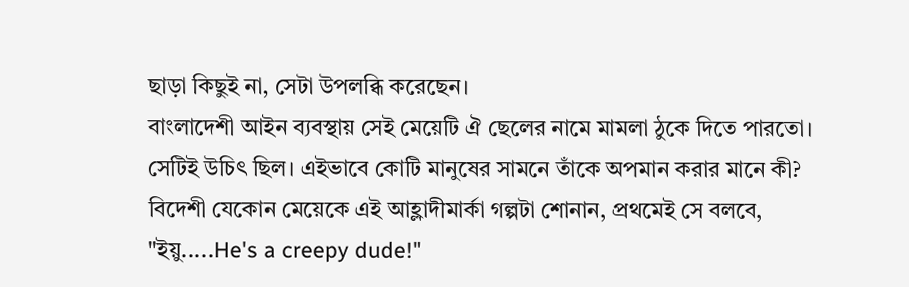ছাড়া কিছুই না, সেটা উপলব্ধি করেছেন।
বাংলাদেশী আইন ব্যবস্থায় সেই মেয়েটি ঐ ছেলের নামে মামলা ঠুকে দিতে পারতো। সেটিই উচিৎ ছিল। এইভাবে কোটি মানুষের সামনে তাঁকে অপমান করার মানে কী?
বিদেশী যেকোন মেয়েকে এই আহ্লাদীমার্কা গল্পটা শোনান, প্রথমেই সে বলবে, "ইয়ু.....He's a creepy dude!"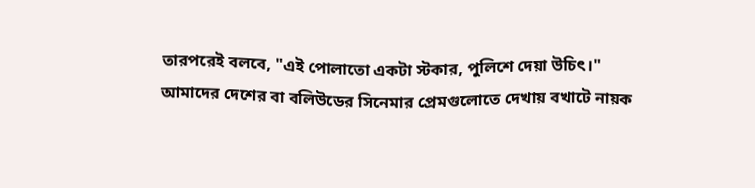তারপরেই বলবে, "এই পোলাতো একটা স্টকার, পুলিশে দেয়া উচিৎ।"
আমাদের দেশের বা বলিউডের সিনেমার প্রেমগুলোতে দেখায় বখাটে নায়ক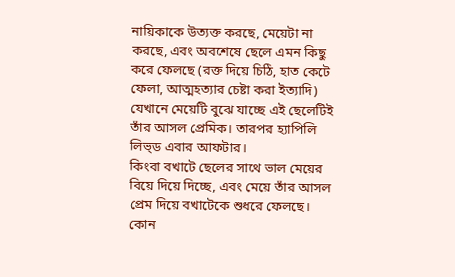নায়িকাকে উত্যক্ত করছে, মেয়েটা না করছে, এবং অবশেষে ছেলে এমন কিছু করে ফেলছে (রক্ত দিয়ে চিঠি, হাত কেটে ফেলা, আত্মহত্যার চেষ্টা করা ইত্যাদি) যেখানে মেয়েটি বুঝে যাচ্ছে এই ছেলেটিই তাঁর আসল প্রেমিক। তারপর হ্যাপিলি লিভ্ড এবার আফটার।
কিংবা বখাটে ছেলের সাথে ভাল মেয়ের বিয়ে দিয়ে দিচ্ছে, এবং মেয়ে তাঁর আসল প্রেম দিয়ে বখাটেকে শুধরে ফেলছে।
কোন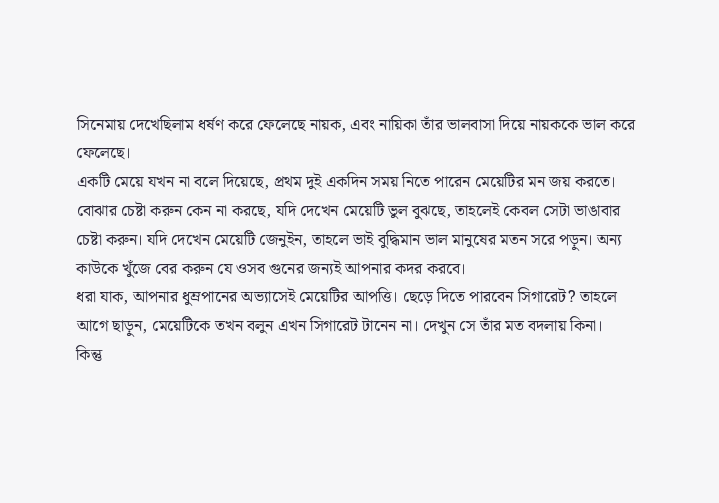সিনেমায় দেখেছিলাম ধর্ষণ করে ফেলেছে নায়ক, এবং নায়িকা তাঁর ভালবাসা দিয়ে নায়ককে ভাল করে ফেলেছে।
একটি মেয়ে যখন না বলে দিয়েছে, প্রথম দুই একদিন সময় নিতে পারেন মেয়েটির মন জয় করতে। বোঝার চেষ্টা করুন কেন না করছে, যদি দেখেন মেয়েটি ভুল বুঝছে, তাহলেই কেবল সেটা ভাঙাবার চেষ্টা করুন। যদি দেখেন মেয়েটি জেনুইন, তাহলে ভাই বুদ্ধিমান ভাল মানুষের মতন সরে পড়ুন। অন্য কাউকে খুঁজে বের করুন যে ওসব গুনের জন্যই আপনার কদর করবে।
ধরা যাক, আপনার ধুম্রপানের অভ্যাসেই মেয়েটির আপত্তি। ছেড়ে দিতে পারবেন সিগারেট? তাহলে আগে ছাড়ুন, মেয়েটিকে তখন বলুন এখন সিগারেট টানেন না। দেখুন সে তাঁর মত বদলায় কিনা।
কিন্তু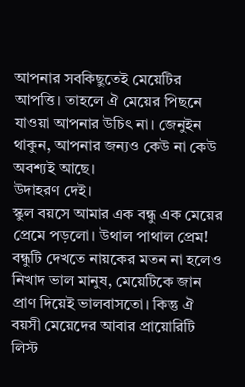আপনার সবকিছুতেই মেয়েটির আপত্তি। তাহলে ঐ মেয়ের পিছনে যাওয়া আপনার উচিৎ না। জেনুইন থাকুন, আপনার জন্যও কেউ না কেউ অবশ্যই আছে।
উদাহরণ দেই।
স্কুল বয়সে আমার এক বন্ধু এক মেয়ের প্রেমে পড়লো। উথাল পাথাল প্রেম! বন্ধুটি দেখতে নায়কের মতন না হলেও নিখাদ ভাল মানুষ, মেয়েটিকে জান প্রাণ দিয়েই ভালবাসতো। কিন্তু ঐ বয়সী মেয়েদের আবার প্রায়োরিটি লিস্ট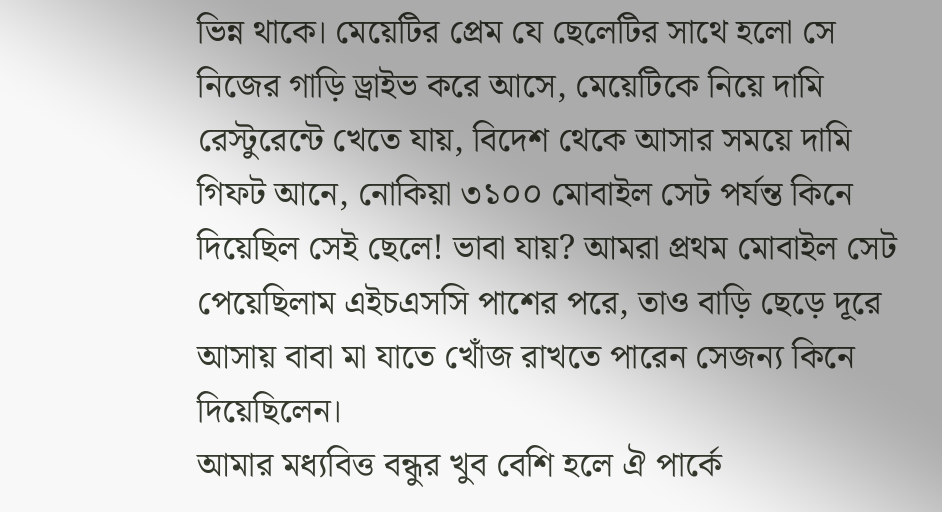ভিন্ন থাকে। মেয়েটির প্রেম যে ছেলেটির সাথে হলো সে নিজের গাড়ি ড্রাইভ করে আসে, মেয়েটিকে নিয়ে দামি রেস্টুরেন্টে খেতে যায়, বিদেশ থেকে আসার সময়ে দামি গিফট আনে, নোকিয়া ৩১০০ মোবাইল সেট পর্যন্ত কিনে দিয়েছিল সেই ছেলে! ভাবা যায়? আমরা প্রথম মোবাইল সেট পেয়েছিলাম এইচএসসি পাশের পরে, তাও বাড়ি ছেড়ে দূরে আসায় বাবা মা যাতে খোঁজ রাখতে পারেন সেজন্য কিনে দিয়েছিলেন।
আমার মধ্যবিত্ত বন্ধুর খুব বেশি হলে ঐ পার্কে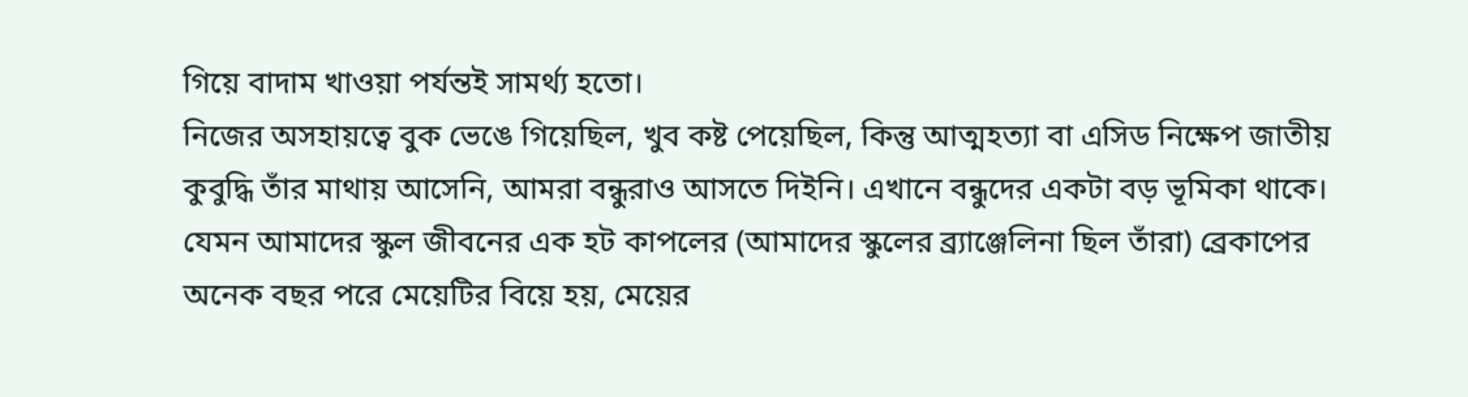গিয়ে বাদাম খাওয়া পর্যন্তই সামর্থ্য হতো।
নিজের অসহায়ত্বে বুক ভেঙে গিয়েছিল, খুব কষ্ট পেয়েছিল, কিন্তু আত্মহত্যা বা এসিড নিক্ষেপ জাতীয় কুবুদ্ধি তাঁর মাথায় আসেনি, আমরা বন্ধুরাও আসতে দিইনি। এখানে বন্ধুদের একটা বড় ভূমিকা থাকে। যেমন আমাদের স্কুল জীবনের এক হট কাপলের (আমাদের স্কুলের ব্র্যাঞ্জেলিনা ছিল তাঁরা) ব্রেকাপের অনেক বছর পরে মেয়েটির বিয়ে হয়, মেয়ের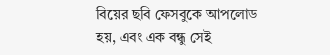বিয়ের ছবি ফেসবুকে আপলোড হয়, এবং এক বন্ধু সেই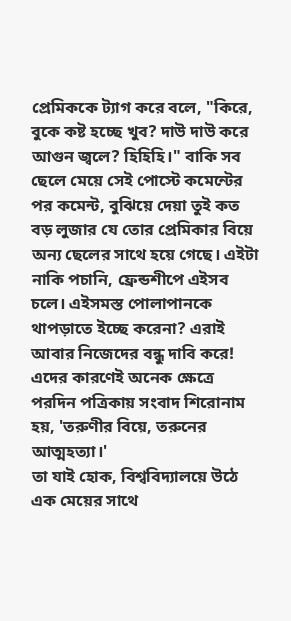প্রেমিককে ট্যাগ করে বলে, "কিরে, বুকে কষ্ট হচ্ছে খুব? দাউ দাউ করে আগুন জ্বলে? হিহিহি।" বাকি সব ছেলে মেয়ে সেই পোস্টে কমেন্টের পর কমেন্ট, বুঝিয়ে দেয়া তুই কত বড় লুজার যে তোর প্রেমিকার বিয়ে অন্য ছেলের সাথে হয়ে গেছে। এইটা নাকি পচানি, ফ্রেন্ডশীপে এইসব চলে। এইসমস্ত পোলাপানকে থাপড়াতে ইচ্ছে করেনা? এরাই আবার নিজেদের বন্ধু দাবি করে! এদের কারণেই অনেক ক্ষেত্রে পরদিন পত্রিকায় সংবাদ শিরোনাম হয়, 'তরুণীর বিয়ে, তরুনের আত্মহত্যা।'
তা যাই হোক, বিশ্ববিদ্যালয়ে উঠে এক মেয়ের সাথে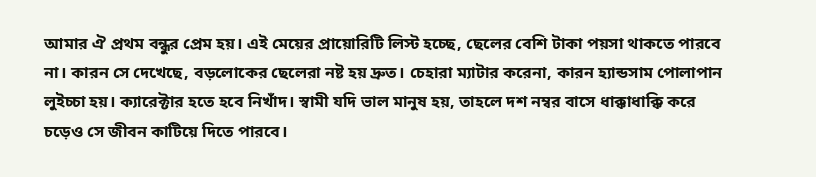আমার ঐ প্রথম বন্ধুর প্রেম হয়। এই মেয়ের প্রায়োরিটি লিস্ট হচ্ছে, ছেলের বেশি টাকা পয়সা থাকতে পারবে না। কারন সে দেখেছে, বড়লোকের ছেলেরা নষ্ট হয় দ্রুত। চেহারা ম্যাটার করেনা, কারন হ্যান্ডসাম পোলাপান লুইচ্চা হয়। ক্যারেক্টার হতে হবে নিখাঁদ। স্বামী যদি ভাল মানুষ হয়, তাহলে দশ নম্বর বাসে ধাক্কাধাক্কি করে চড়েও সে জীবন কাটিয়ে দিতে পারবে।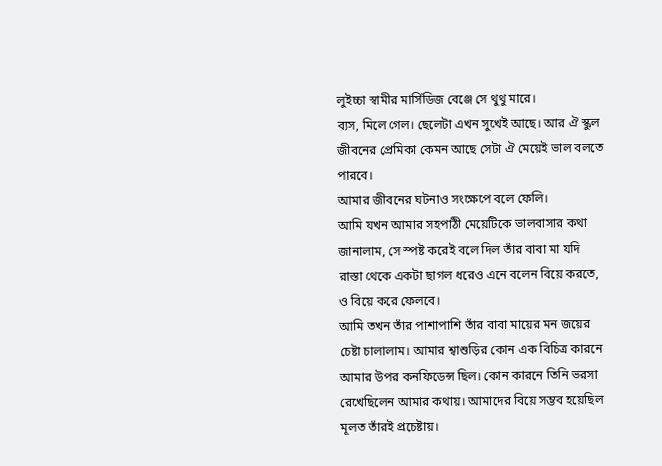লুইচ্চা স্বামীর মার্সিডিজ বেঞ্জে সে থুথু মারে।
ব্যস, মিলে গেল। ছেলেটা এখন সুখেই আছে। আর ঐ স্কুল জীবনের প্রেমিকা কেমন আছে সেটা ঐ মেয়েই ভাল বলতে পারবে।
আমার জীবনের ঘটনাও সংক্ষেপে বলে ফেলি।
আমি যখন আমার সহপাঠী মেয়েটিকে ভালবাসার কথা জানালাম, সে স্পষ্ট করেই বলে দিল তাঁর বাবা মা যদি রাস্তা থেকে একটা ছাগল ধরেও এনে বলেন বিয়ে করতে, ও বিয়ে করে ফেলবে।
আমি তখন তাঁর পাশাপাশি তাঁর বাবা মায়ের মন জয়ের চেষ্টা চালালাম। আমার শ্বাশুড়ির কোন এক বিচিত্র কারনে আমার উপর কনফিডেন্স ছিল। কোন কারনে তিনি ভরসা রেখেছিলেন আমার কথায়। আমাদের বিয়ে সম্ভব হয়েছিল মূলত তাঁরই প্রচেষ্টায়।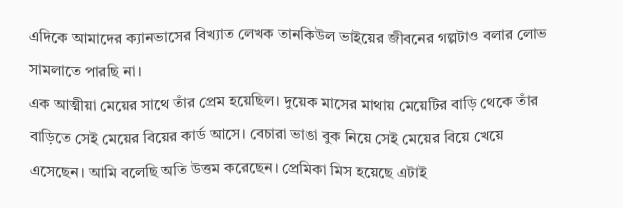এদিকে আমাদের ক্যানভাসের বিখ্যাত লেখক তানকিউল ভাইয়ের জীবনের গল্পটাও বলার লোভ সামলাতে পারছি না।
এক আত্মীয়া মেয়ের সাথে তাঁর প্রেম হয়েছিল। দুয়েক মাসের মাথায় মেয়েটির বাড়ি থেকে তাঁর বাড়িতে সেই মেয়ের বিয়ের কার্ড আসে। বেচারা ভাঙা বুক নিয়ে সেই মেয়ের বিয়ে খেয়ে এসেছেন। আমি বলেছি অতি উত্তম করেছেন। প্রেমিকা মিস হয়েছে এটাই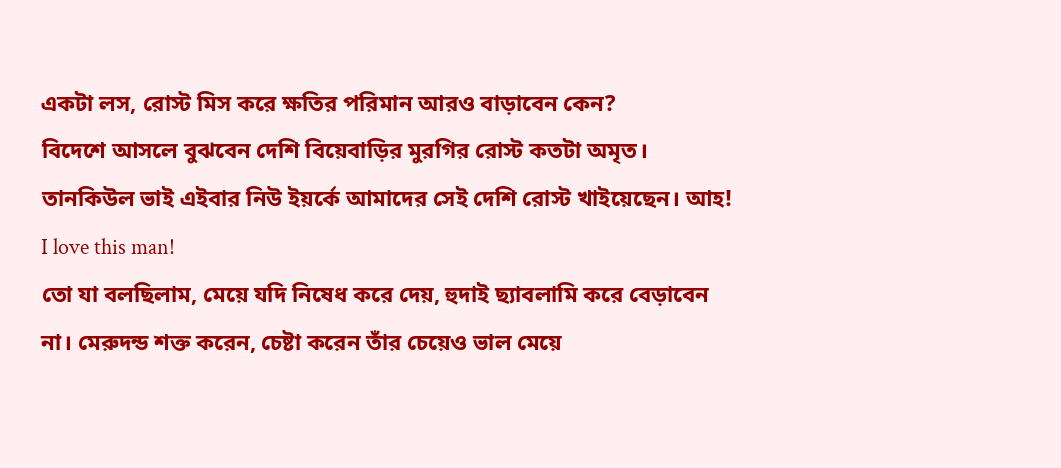একটা লস, রোস্ট মিস করে ক্ষতির পরিমান আরও বাড়াবেন কেন?
বিদেশে আসলে বুঝবেন দেশি বিয়েবাড়ির মুরগির রোস্ট কতটা অমৃত। তানকিউল ভাই এইবার নিউ ইয়র্কে আমাদের সেই দেশি রোস্ট খাইয়েছেন। আহ! I love this man!
তো যা বলছিলাম, মেয়ে যদি নিষেধ করে দেয়, হুদাই ছ্যাবলামি করে বেড়াবেন না। মেরুদন্ড শক্ত করেন, চেষ্টা করেন তাঁর চেয়েও ভাল মেয়ে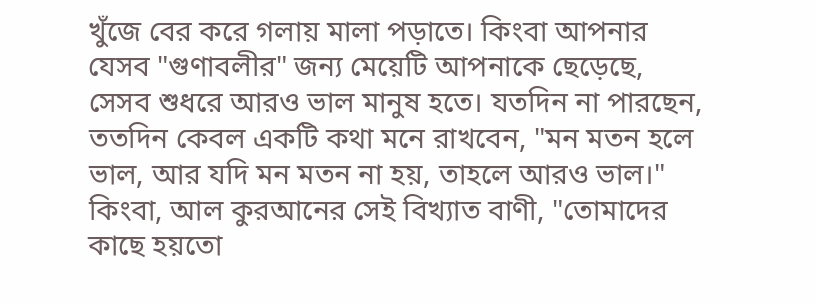খুঁজে বের করে গলায় মালা পড়াতে। কিংবা আপনার যেসব "গুণাবলীর" জন্য মেয়েটি আপনাকে ছেড়েছে, সেসব শুধরে আরও ভাল মানুষ হতে। যতদিন না পারছেন, ততদিন কেবল একটি কথা মনে রাখবেন, "মন মতন হলে ভাল, আর যদি মন মতন না হয়, তাহলে আরও ভাল।"
কিংবা, আল কুরআনের সেই বিখ্যাত বাণী, "তোমাদের কাছে হয়তো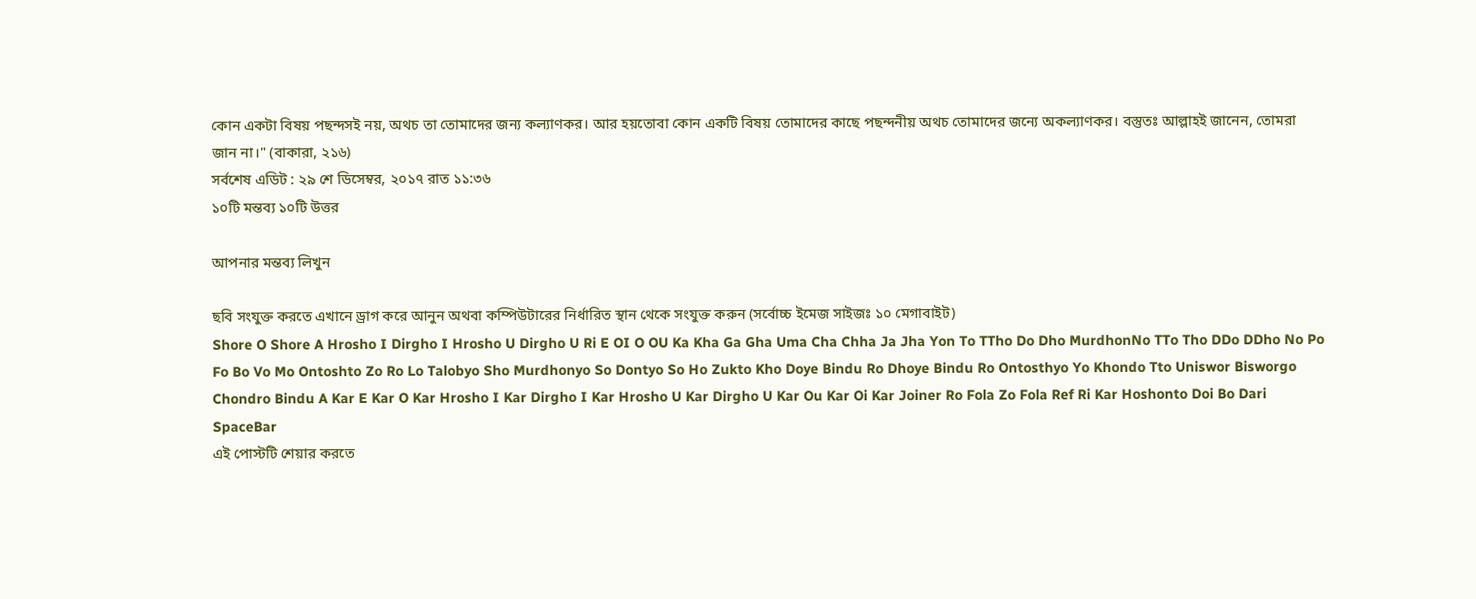কোন একটা বিষয় পছন্দসই নয়, অথচ তা তোমাদের জন্য কল্যাণকর। আর হয়তোবা কোন একটি বিষয় তোমাদের কাছে পছন্দনীয় অথচ তোমাদের জন্যে অকল্যাণকর। বস্তুতঃ আল্লাহই জানেন, তোমরা জান না।" (বাকারা, ২১৬)
সর্বশেষ এডিট : ২৯ শে ডিসেম্বর, ২০১৭ রাত ১১:৩৬
১০টি মন্তব্য ১০টি উত্তর

আপনার মন্তব্য লিখুন

ছবি সংযুক্ত করতে এখানে ড্রাগ করে আনুন অথবা কম্পিউটারের নির্ধারিত স্থান থেকে সংযুক্ত করুন (সর্বোচ্চ ইমেজ সাইজঃ ১০ মেগাবাইট)
Shore O Shore A Hrosho I Dirgho I Hrosho U Dirgho U Ri E OI O OU Ka Kha Ga Gha Uma Cha Chha Ja Jha Yon To TTho Do Dho MurdhonNo TTo Tho DDo DDho No Po Fo Bo Vo Mo Ontoshto Zo Ro Lo Talobyo Sho Murdhonyo So Dontyo So Ho Zukto Kho Doye Bindu Ro Dhoye Bindu Ro Ontosthyo Yo Khondo Tto Uniswor Bisworgo Chondro Bindu A Kar E Kar O Kar Hrosho I Kar Dirgho I Kar Hrosho U Kar Dirgho U Kar Ou Kar Oi Kar Joiner Ro Fola Zo Fola Ref Ri Kar Hoshonto Doi Bo Dari SpaceBar
এই পোস্টটি শেয়ার করতে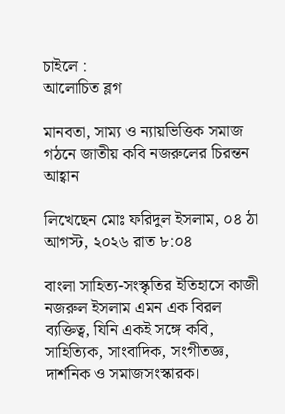চাইলে :
আলোচিত ব্লগ

মানবতা, সাম্য ও ন্যায়ভিত্তিক সমাজ গঠনে জাতীয় কবি নজরুলের চিরন্তন আহ্বান

লিখেছেন মোঃ ফরিদুল ইসলাম, ০৪ ঠা আগস্ট, ২০২৬ রাত ৮:০৪

বাংলা সাহিত্য-সংস্কৃতির ইতিহাসে কাজী নজরুল ইসলাম এমন এক বিরল ব্যক্তিত্ব, যিনি একই সঙ্গে কবি, সাহিত্যিক, সাংবাদিক, সংগীতজ্ঞ, দার্শনিক ও সমাজসংস্কারক।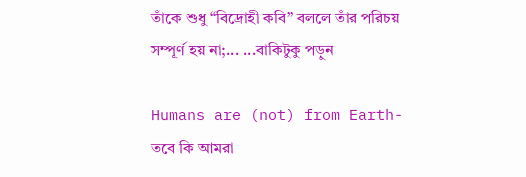তাঁকে শুধু “বিদ্রোহী কবি” বললে তাঁর পরিচয় সম্পূর্ণ হয় না;... ...বাকিটুকু পড়ুন

Humans are (not) from Earth- তবে কি আমরা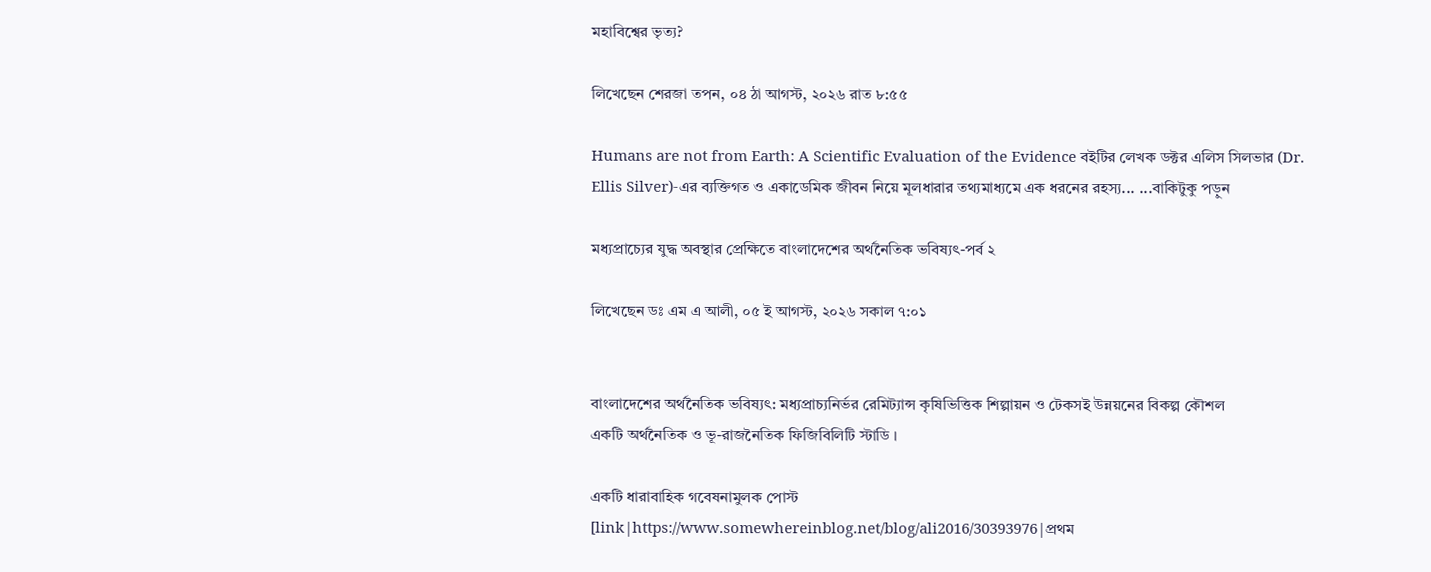মহাবিশ্বের ভৃত্য?

লিখেছেন শেরজা তপন, ০৪ ঠা আগস্ট, ২০২৬ রাত ৮:৫৫

Humans are not from Earth: A Scientific Evaluation of the Evidence বইটির লেখক ডক্টর এলিস সিলভার (Dr. Ellis Silver)-এর ব্যক্তিগত ও একাডেমিক জীবন নিয়ে মূলধারার তথ্যমাধ্যমে এক ধরনের রহস্য... ...বাকিটুকু পড়ুন

মধ্যপ্রাচ্যের যুদ্ধ অবস্থার প্রেক্ষিতে বাংলাদেশের অর্থনৈতিক ভবিষ্যৎ-পর্ব ২

লিখেছেন ডঃ এম এ আলী, ০৫ ই আগস্ট, ২০২৬ সকাল ৭:০১


বাংলাদেশের অর্থনৈতিক ভবিষ্যৎ: মধ্যপ্রাচ্যনির্ভর রেমিট্যান্স কৃষিভিত্তিক শিল্পায়ন ও টেকসই উন্নয়নের বিকল্প কৌশল
একটি অর্থনৈতিক ও ভূ-রাজনৈতিক ফিজিবিলিটি স্টাডি ।

একটি ধারাবাহিক গবেষনামুলক পোস্ট
[link|https://www.somewhereinblog.net/blog/ali2016/30393976|প্রথম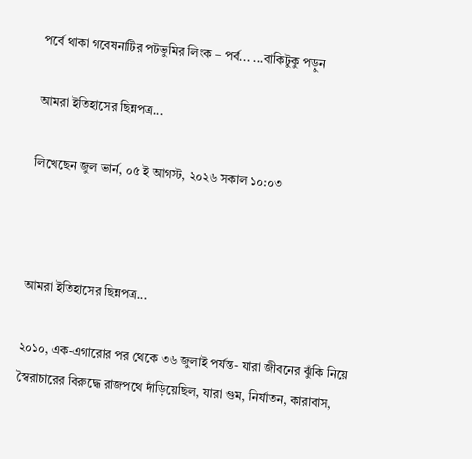পর্বে থাকা গবেষনাটির পটভুমির লিংক – পর্ব... ...বাকিটুকু পড়ুন

আমরা ইতিহাসের ছিন্নপত্র...

লিখেছেন জুল ভার্ন, ০৫ ই আগস্ট, ২০২৬ সকাল ১০:০৩



আমরা ইতিহাসের ছিন্নপত্র...

২০১০, এক-এগারোর পর থেকে ৩৬ জুলাই পর্যন্ত- যারা জীবনের ঝুঁকি নিয়ে স্বৈরাচারের বিরুদ্ধে রাজপথে দাঁড়িয়েছিল, যারা গুম, নির্যাতন, কারাবাস,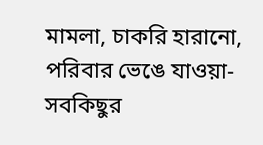মামলা, চাকরি হারানো, পরিবার ভেঙে যাওয়া- সবকিছুর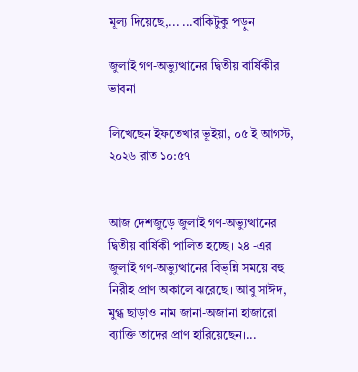মূল্য দিয়েছে,... ...বাকিটুকু পড়ুন

জুলাই গণ-অভ্যুত্থানের দ্বিতীয় বার্ষিকীর ভাবনা

লিখেছেন ইফতেখার ভূইয়া, ০৫ ই আগস্ট, ২০২৬ রাত ১০:৫৭


আজ দেশজুড়ে জুলাই গণ-অভ্যুত্থানের দ্বিতীয় বার্ষিকী পালিত হচ্ছে। ২৪ -এর জুলাই গণ-অভ্যুত্থানের বিভ্ন্নি সময়ে বহু নিরীহ প্রাণ অকালে ঝরেছে। আবু সাঈদ, মুগ্ধ ছাড়াও নাম জানা-অজানা হাজারো ব্যাক্তি তাদের প্রাণ হারিয়েছেন।...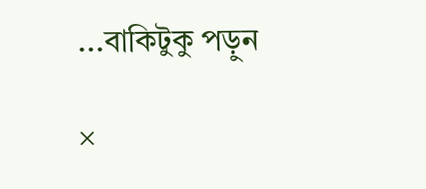...বাকিটুকু পড়ুন

×